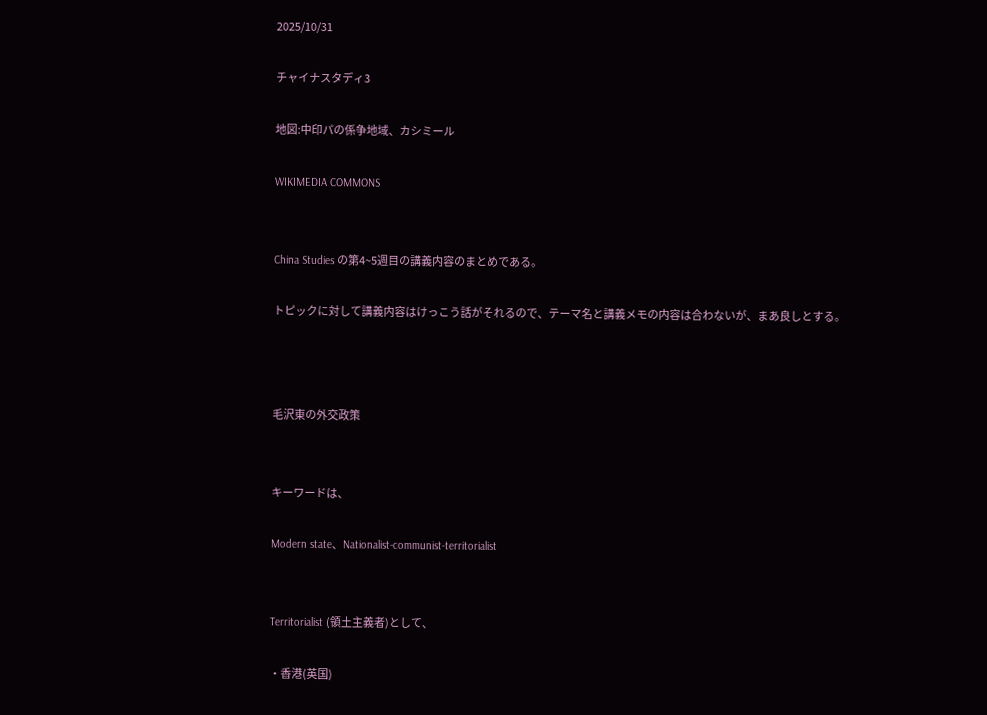2025/10/31

チャイナスタディ3

地図:中印パの係争地域、カシミール

WIKIMEDIA COMMONS


China Studies の第4~5週目の講義内容のまとめである。

トピックに対して講義内容はけっこう話がそれるので、テーマ名と講義メモの内容は合わないが、まあ良しとする。



毛沢東の外交政策


キーワードは、

Modern state、Nationalist-communist-territorialist


Territorialist (領土主義者)として、

・香港(英国)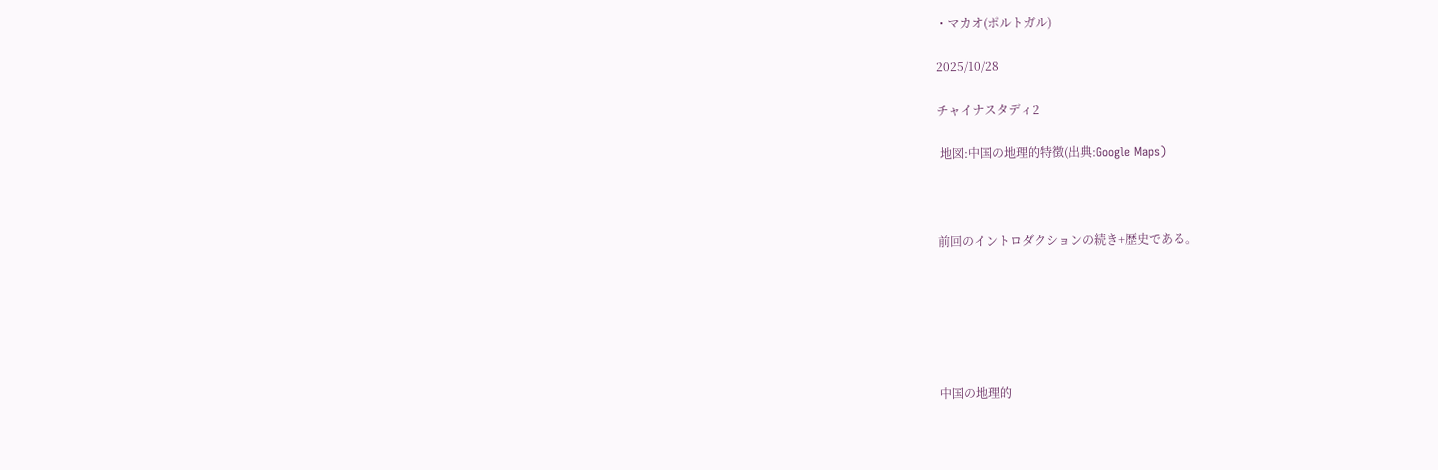・マカオ(ポルトガル)

2025/10/28

チャイナスタディ2

 地図:中国の地理的特徴(出典:Google Maps)



前回のイントロダクションの続き+歴史である。






中国の地理的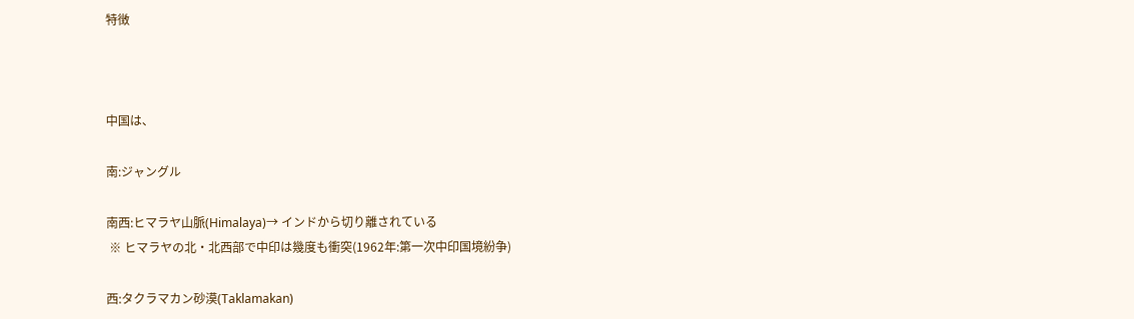特徴



中国は、

南:ジャングル

南西:ヒマラヤ山脈(Himalaya)→ インドから切り離されている
 ※ ヒマラヤの北・北西部で中印は幾度も衝突(1962年:第一次中印国境紛争)

西:タクラマカン砂漠(Taklamakan)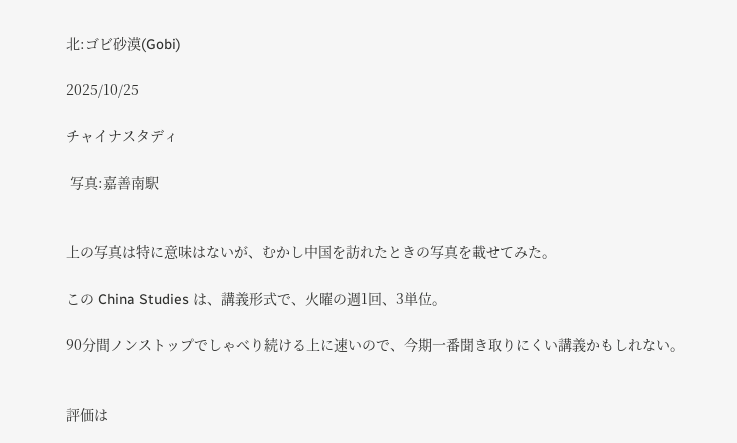北:ゴビ砂漠(Gobi)

2025/10/25

チャイナスタディ

 写真:嘉善南駅


上の写真は特に意味はないが、むかし中国を訪れたときの写真を載せてみた。

この China Studies は、講義形式で、火曜の週1回、3単位。

90分間ノンストップでしゃべり続ける上に速いので、今期一番聞き取りにくい講義かもしれない。


評価は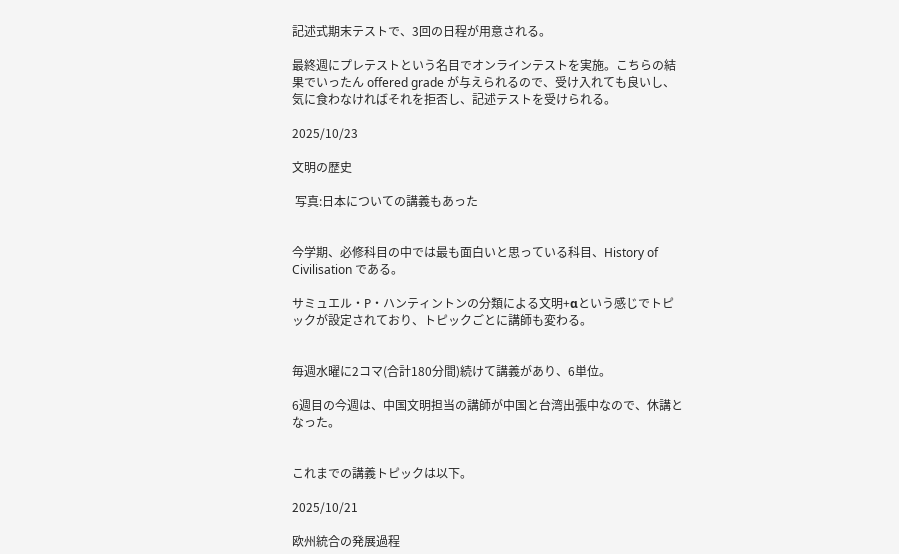記述式期末テストで、3回の日程が用意される。

最終週にプレテストという名目でオンラインテストを実施。こちらの結果でいったん offered grade が与えられるので、受け入れても良いし、気に食わなければそれを拒否し、記述テストを受けられる。

2025/10/23

文明の歴史

 写真:日本についての講義もあった


今学期、必修科目の中では最も面白いと思っている科目、History of Civilisation である。

サミュエル・P・ハンティントンの分類による文明+αという感じでトピックが設定されており、トピックごとに講師も変わる。


毎週水曜に2コマ(合計180分間)続けて講義があり、6単位。

6週目の今週は、中国文明担当の講師が中国と台湾出張中なので、休講となった。


これまでの講義トピックは以下。

2025/10/21

欧州統合の発展過程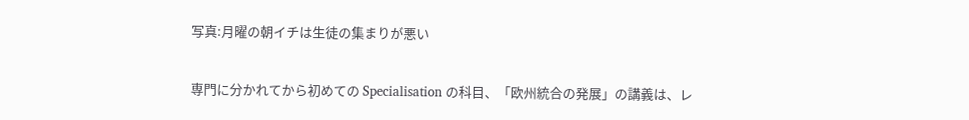写真:月曜の朝イチは生徒の集まりが悪い


専門に分かれてから初めての Specialisation の科目、「欧州統合の発展」の講義は、レ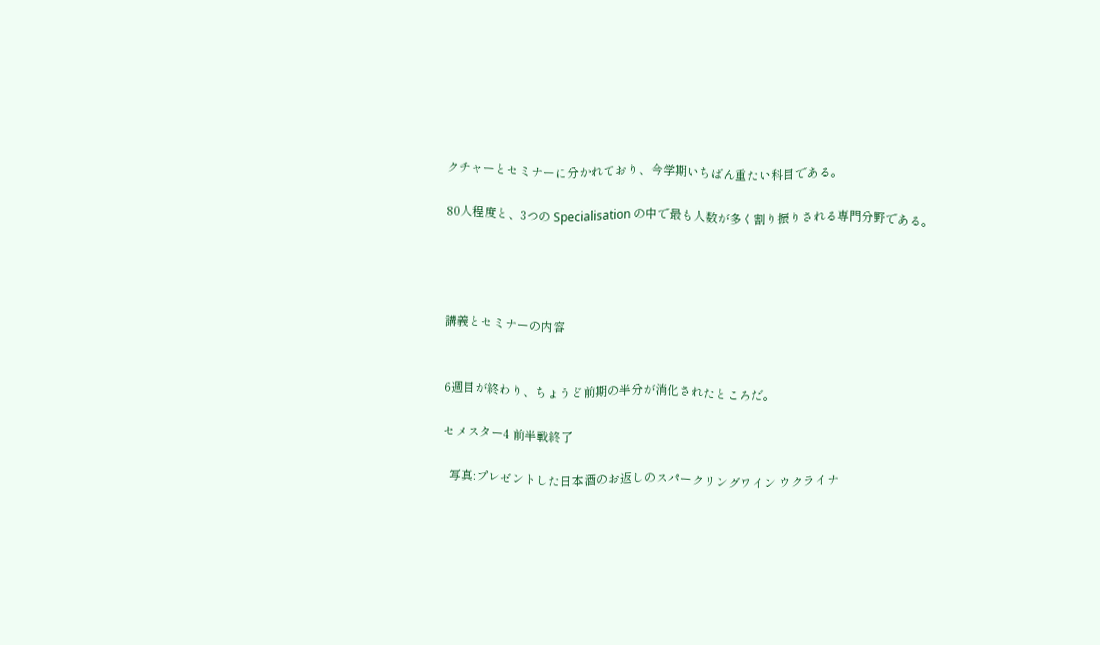クチャーとセミナーに分かれており、今学期いちばん重たい科目である。

80人程度と、3つの Specialisation の中で最も人数が多く割り振りされる専門分野である。




講義とセミナーの内容


6週目が終わり、ちょうど前期の半分が消化されたところだ。

セメスター4 前半戦終了

  写真:プレゼントした日本酒のお返しのスパークリングワイン ウクライナ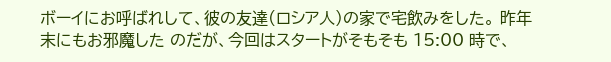ボーイにお呼ばれして、彼の友達(ロシア人)の家で宅飲みをした。 昨年末にもお邪魔した のだが、今回はスタートがそもそも 15:00 時で、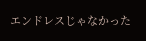エンドレスじゃなかった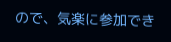ので、気楽に参加でき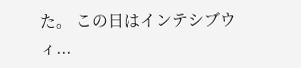た。 この日はインテシブウィ...